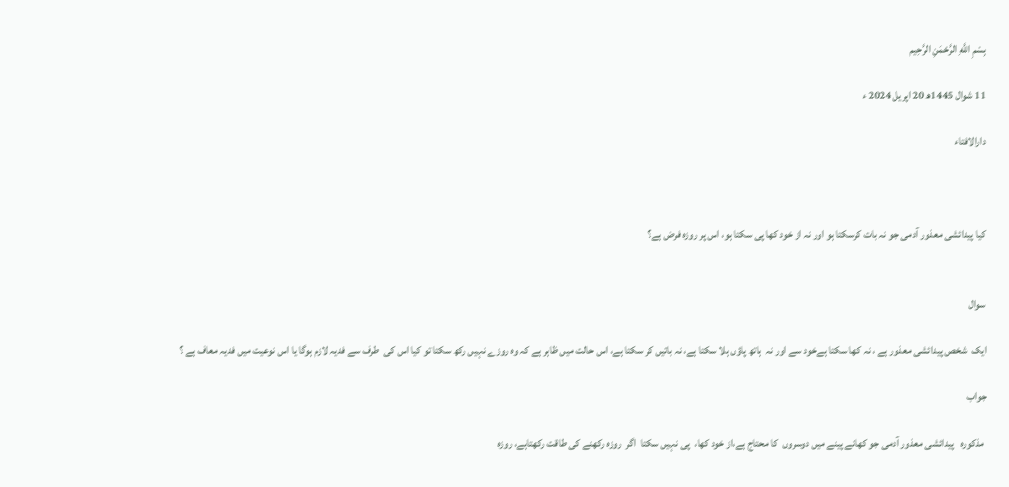بِسْمِ اللَّهِ الرَّحْمَنِ الرَّحِيم

11 شوال 1445ھ 20 اپریل 2024 ء

دارالافتاء



کیا پیدائشی معذور آدمی جو نہ بات کرسکتا ہو اور نہ از خود کھا پی سکتا ہو، اس پر روزہ فرض ہے؟


سوال

ایک  شخص پیدائشی معذور ہے ، نہ کھا سکتا ہےخود سے اور نہ  ہاتھ پاؤں ہلا سکتا ہے، نہ باتیں کر سکتا ہے، اس حالت میں ظاہر ہے کہ وہ روزے نہیں رکھ سکتا تو کیا اس کی  طرف سے فدیہ لازم ہوگا یا اس نوعیت میں فدیہ معاف ہے ؟

جواب

 مذکورہ   پیدائشی معذور آدمی جو کھانے پینے میں دوسروں  کا محتاج ہے،از خود کھا،  پی نہیں سکتا  اگر  روزہ رکھنے کی طاقت رکھتاہے، روزہ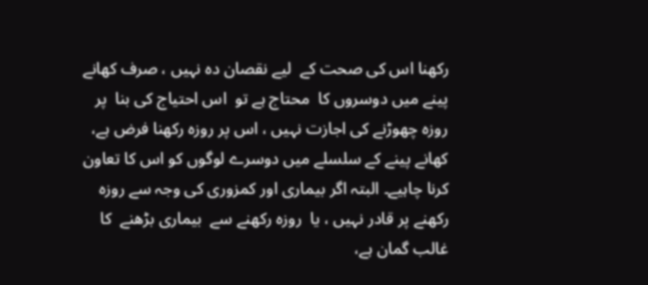رکھنا اس کی صحت کے  لیے نقصان دہ نہیں ، صرف کھانے پینے میں دوسروں کا  محتاج ہے تو  اس احتیاج کی بنا  پر روزہ چھوڑنے کی اجازت نہیں ، اس پر روزہ رکھنا فرض ہے، کھانے پینے کے سلسلے میں دوسرے لوگوں کو اس کا تعاون کرنا چاہیے۔ البتہ اگر بیماری اور کمزوری کی وجہ سے روزہ رکھنے پر قادر نہیں ، یا  روزہ رکھنے سے  بیماری بڑھنے  کا غالب گمان ہے،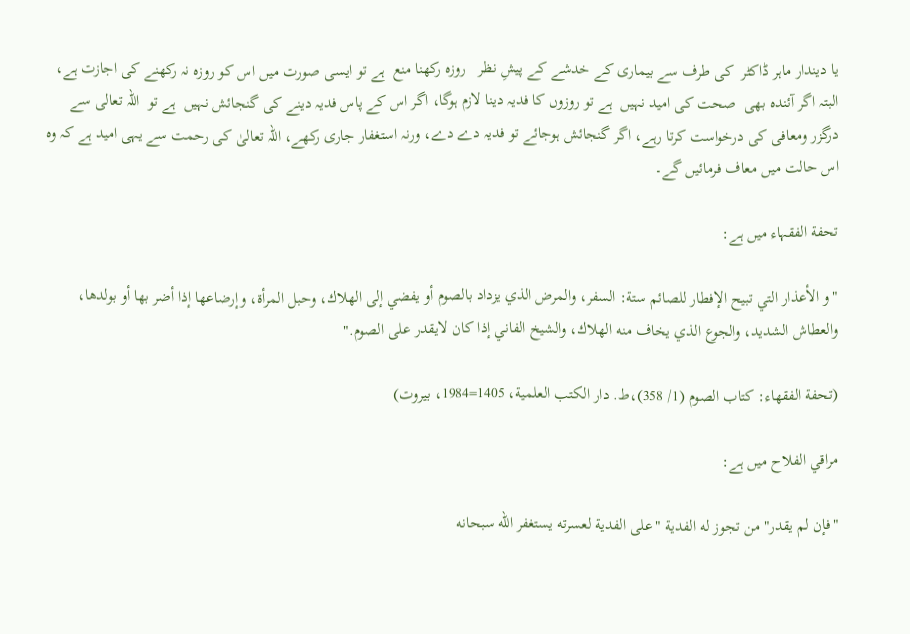یا دیندار ماہر ڈاکٹر  کی طرف سے بیماری کے خدشے کے پیشِ نظر   روزہ رکھنا منع  ہے تو ایسی صورت میں اس کو روزہ نہ رکھنے کی اجازت ہے، البتہ اگر آئندہ بھی  صحت کی امید نہیں  ہے تو روزوں کا فدیہ دینا لازم ہوگا، اگر اس کے پاس فدیہ دینے کی گنجائش نہیں  ہے تو  اللہ تعالی سے درگزر ومعافی کی درخواست کرتا رہے، اگر گنجائش ہوجائے تو فدیہ دے دے، ورنہ استغفار جاری رکھے، اللہ تعالیٰ کی رحمت سے یہی امید ہے کہ وہ اس حالت میں معاف فرمائیں گے۔

تحفة الفقہاء میں ہے:

"و الأعذار التي تبيح الإفطار للصائم ستة: السفر، والمرض الذي يزداد بالصوم أو يفضي إلى الهلاك، وحبل المرأة، وإرضاعها إذا أضر بها أو بولدها، والعطاش الشديد، والجوع الذي يخاف منه الهلاك، والشيخ الفاني إذا كان لايقدر على الصوم."

(تحفة الفقهاء: كتاب الصوم (1/ 358)،ط. دار الكتب العلمية، 1405=1984، بيروت)

مراقي الفلاح میں ہے:

"فإن لم يقدر" من تجوز له الفدية "على الفدية لعسرته يستغفر الله سبحانه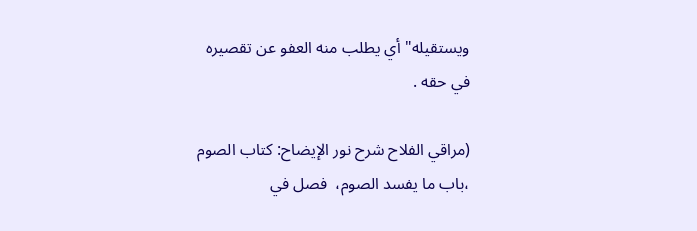ويستقيله" أي يطلب منه العفو عن تقصيره في حقه .

(مراقي الفلاح شرح نور الإيضاح: كتاب الصوم ،باب ما يفسد الصوم،  فصل في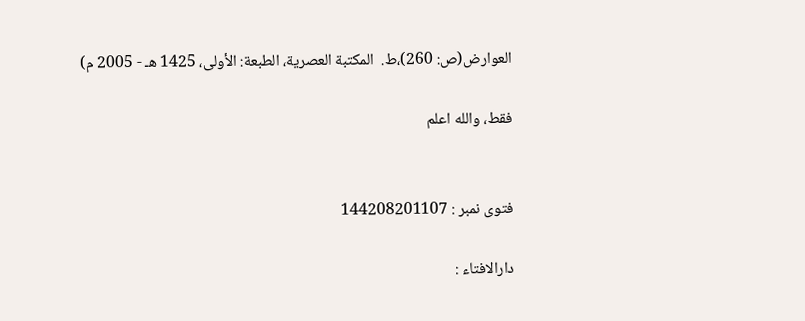العوارض(ص: 260)،ط.  المكتبة العصرية، الطبعة: الأولى، 1425 هـ - 2005 م)

فقط، والله اعلم


فتوی نمبر : 144208201107

دارالافتاء :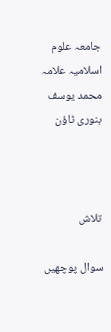جامعہ علوم اسلامیہ علامہ محمد یوسف بنوری ٹاؤن



تلاش

سوال پوچھیں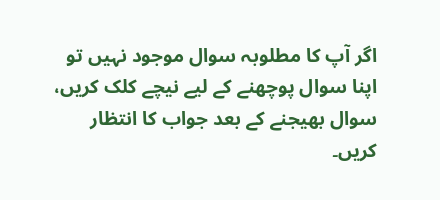اگر آپ کا مطلوبہ سوال موجود نہیں تو اپنا سوال پوچھنے کے لیے نیچے کلک کریں، سوال بھیجنے کے بعد جواب کا انتظار کریں۔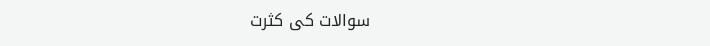سوالات کی کثرت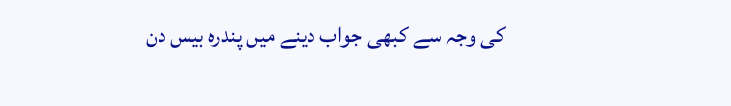کی وجہ سے کبھی جواب دینے میں پندرہ بیس دن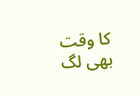کا وقت بھی لگ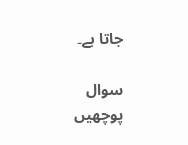جاتا ہے۔

سوال پوچھیں